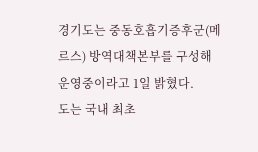경기도는 중동호흡기증후군(메르스) 방역대책본부를 구성해 운영중이라고 1일 밝혔다.
도는 국내 최초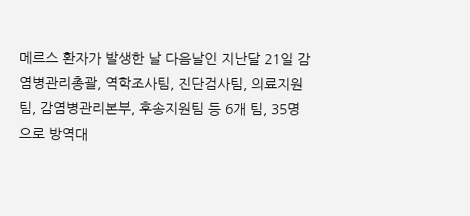메르스 환자가 발생한 날 다음날인 지난달 21일 감염병관리총괄, 역학조사팀, 진단검사팀, 의료지원팀, 감염병관리본부, 후송지원팀 등 6개 팀, 35명으로 방역대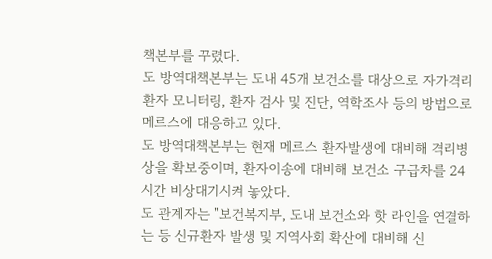책본부를 꾸렸다.
도 방역대책본부는 도내 45개 보건소를 대상으로 자가격리 환자 모니터링, 환자 검사 및 진단, 역학조사 등의 방법으로 메르스에 대응하고 있다.
도 방역대책본부는 현재 메르스 환자발생에 대비해 격리병상을 확보중이며, 환자이송에 대비해 보건소 구급차를 24시간 비상대기시켜 놓았다.
도 관계자는 "보건복지부, 도내 보건소와 핫 라인을 연결하는 등 신규환자 발생 및 지역사회 확산에 대비해 신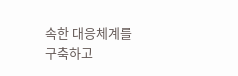속한 대응체계를 구축하고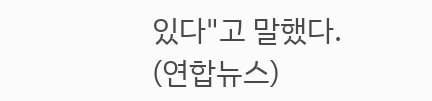있다"고 말했다.
(연합뉴스)